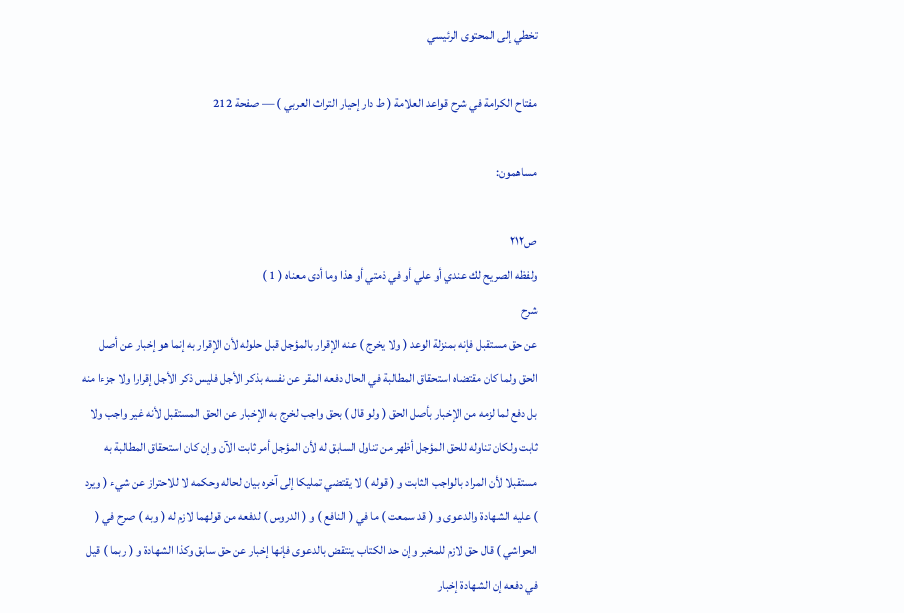تخطي إلى المحتوى الرئيسي

مفتاح الكرامة في شرح قواعد العلامة ( ط دار إحيار التراث العربي ) — صفحة 212

مساهمون:

ص٢١٢
ولفظه الصريح لك عندي أو علي أو في ذمتي أو هذا وما أدى معناه ( 1 )
شرح
عن حق مستقبل فإنه بمنزلة الوعد ( ولا يخرج ) عنه الإقرار بالمؤجل قبل حلوله لأن الإقرار به إنما هو إخبار عن أصل الحق ولما كان مقتضاه استحقاق المطالبة في الحال دفعه المقر عن نفسه بذكر الأجل فليس ذكر الأجل إقرارا ولا جزءا منه بل دفع لما لزمه من الإخبار بأصل الحق ( ولو قال ) بحق واجب لخرج به الإخبار عن الحق المستقبل لأنه غير واجب ولا ثابت ولكان تناوله للحق المؤجل أظهر من تناول السابق له لأن المؤجل أمر ثابت الآن وإن كان استحقاق المطالبة به مستقبلا لأن المراد بالواجب الثابت و ( قوله ) لا يقتضي تمليكا إلى آخره بيان لحاله وحكمه لا للاحتراز عن شيء ( ويرد ) عليه الشهادة والدعوى و ( قد سمعت ) ما في ( النافع ) و ( الدروس ) لدفعه من قولهما لازم له ( وبه ) صرح في ( الحواشي ) قال حق لازم للمخبر وإن حد الكتاب ينتقض بالدعوى فإنها إخبار عن حق سابق وكذا الشهادة و ( ربما ) قيل في دفعه إن الشهادة إخبار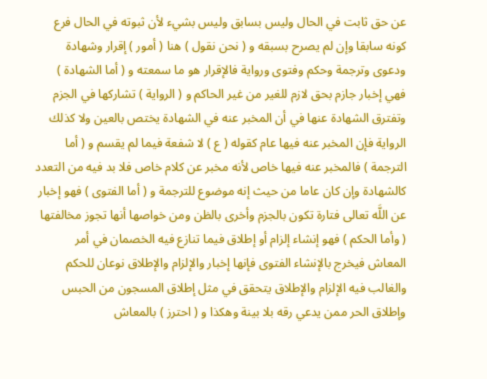عن حق ثابت في الحال وليس بسابق وليس بشيء لأن ثبوته في الحال فرع كونه سابقا وإن لم يصرح بسبقه و ( نحن نقول ) هنا ( أمور ) إقرار وشهادة ودعوى وترجمة وحكم وفتوى ورواية فالإقرار هو ما سمعته و ( أما الشهادة ) فهي إخبار جازم بحق لازم للغير من غير الحاكم و ( الرواية ) تشاركها في الجزم وتفترق الشهادة عنها في أن المخبر عنه في الشهادة يختص بالعين ولا كذلك الرواية فإن المخبر عنه فيها عام كقوله ( ع ) لا شفعة فيما لم يقسم و ( أما الترجمة ) فالمخبر عنه فيها خاص لأنه مخبر عن كلام خاص فلا بد فيه من التعدد كالشهادة وإن كان عاما من حيث إنه موضوع للترجمة و ( أما الفتوى ) فهو إخبار عن اللَّه تعالى فتارة تكون بالجزم وأخرى بالظن ومن خواصها أنها تجوز مخالفتها ( وأما الحكم ) فهو إنشاء إلزام أو إطلاق فيما تنازع فيه الخصمان في أمر المعاش فيخرج بالإنشاء الفتوى فإنها إخبار والإلزام والإطلاق نوعان للحكم والغالب فيه الإلزام والإطلاق يتحقق في مثل إطلاق المسجون من الحبس وإطلاق الحر ممن يدعي رقه بلا بينة وهكذا و ( احترز ) بالمعاش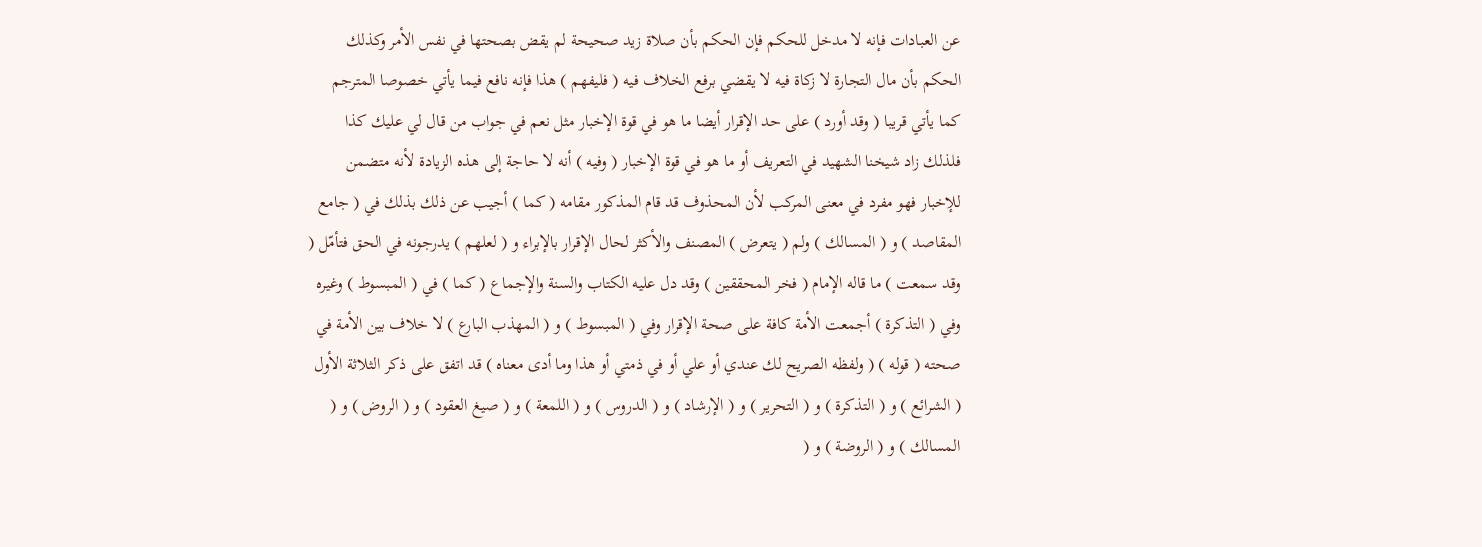عن العبادات فإنه لا مدخل للحكم فإن الحكم بأن صلاة زيد صحيحة لم يقض بصحتها في نفس الأمر وكذلك الحكم بأن مال التجارة لا زكاة فيه لا يقضي برفع الخلاف فيه ( فليفهم ) هذا فإنه نافع فيما يأتي خصوصا المترجم كما يأتي قريبا ( وقد أورد ) على حد الإقرار أيضا ما هو في قوة الإخبار مثل نعم في جواب من قال لي عليك كذا فلذلك زاد شيخنا الشهيد في التعريف أو ما هو في قوة الإخبار ( وفيه ) أنه لا حاجة إلى هذه الزيادة لأنه متضمن للإخبار فهو مفرد في معنى المركب لأن المحذوف قد قام المذكور مقامه ( كما ) أجيب عن ذلك بذلك في ( جامع المقاصد ) و ( المسالك ) ولم ( يتعرض ) المصنف والأكثر لحال الإقرار بالإبراء و ( لعلهم ) يدرجونه في الحق فتأمّل ( وقد سمعت ) ما قاله الإمام ( فخر المحققين ) وقد دل عليه الكتاب والسنة والإجماع ( كما ) في ( المبسوط ) وغيره وفي ( التذكرة ) أجمعت الأمة كافة على صحة الإقرار وفي ( المبسوط ) و ( المهذب البارع ) لا خلاف بين الأمة في صحته ( قوله ) ( ولفظه الصريح لك عندي أو علي أو في ذمتي أو هذا وما أدى معناه ) قد اتفق على ذكر الثلاثة الأول ( الشرائع ) و ( التذكرة ) و ( التحرير ) و ( الإرشاد ) و ( الدروس ) و ( اللمعة ) و ( صيغ العقود ) و ( الروض ) و ( المسالك ) و ( الروضة ) و (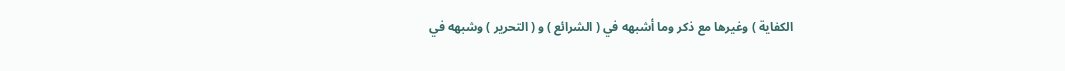الكفاية ) وغيرها مع ذكر وما أشبهه في ( الشرائع ) و ( التحرير ) وشبهه في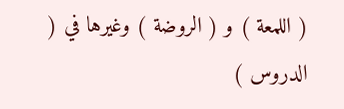( اللمعة ) و ( الروضة ) وغيرها في ( الدروس )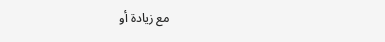مع زيادة أو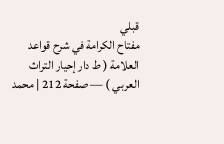قبلي
مفتاح الكرامة في شرح قواعد العلامة ( ط دار إحيار التراث العربي ) — صفحة 212 | محمد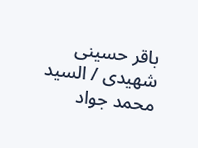باقر حسينى شهيدى / السيد محمد جواد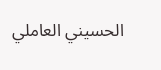الحسيني العاملي